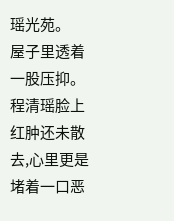瑶光苑。
屋子里透着一股压抑。
程清瑶脸上红肿还未散去,心里更是堵着一口恶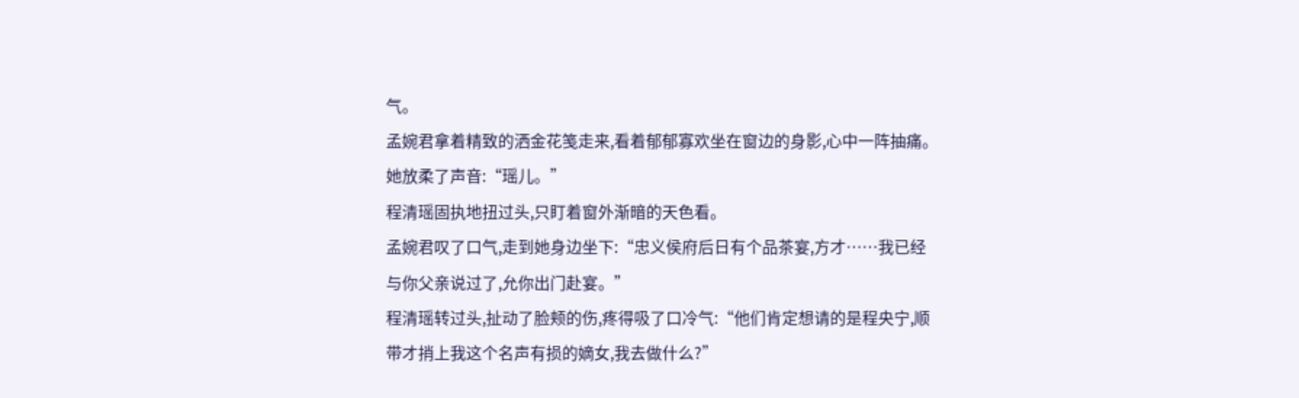气。
孟婉君拿着精致的洒金花笺走来,看着郁郁寡欢坐在窗边的身影,心中一阵抽痛。
她放柔了声音:“瑶儿。”
程清瑶固执地扭过头,只盯着窗外渐暗的天色看。
孟婉君叹了口气,走到她身边坐下:“忠义侯府后日有个品茶宴,方才……我已经与你父亲说过了,允你出门赴宴。”
程清瑶转过头,扯动了脸颊的伤,疼得吸了口冷气:“他们肯定想请的是程央宁,顺带才捎上我这个名声有损的嫡女,我去做什么?”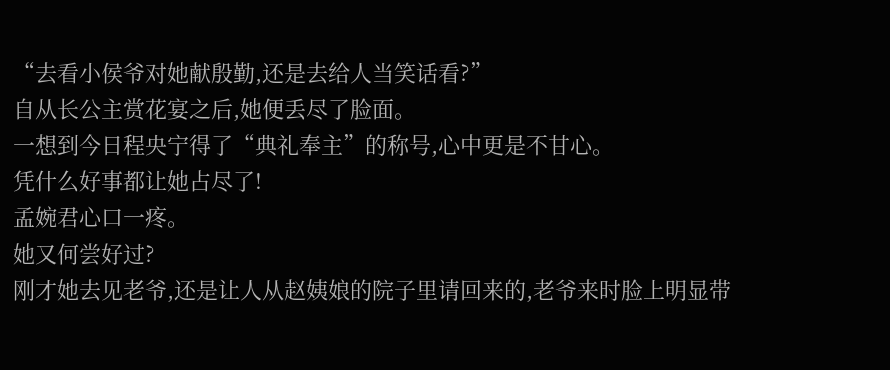“去看小侯爷对她献殷勤,还是去给人当笑话看?”
自从长公主赏花宴之后,她便丢尽了脸面。
一想到今日程央宁得了“典礼奉主”的称号,心中更是不甘心。
凭什么好事都让她占尽了!
孟婉君心口一疼。
她又何尝好过?
刚才她去见老爷,还是让人从赵姨娘的院子里请回来的,老爷来时脸上明显带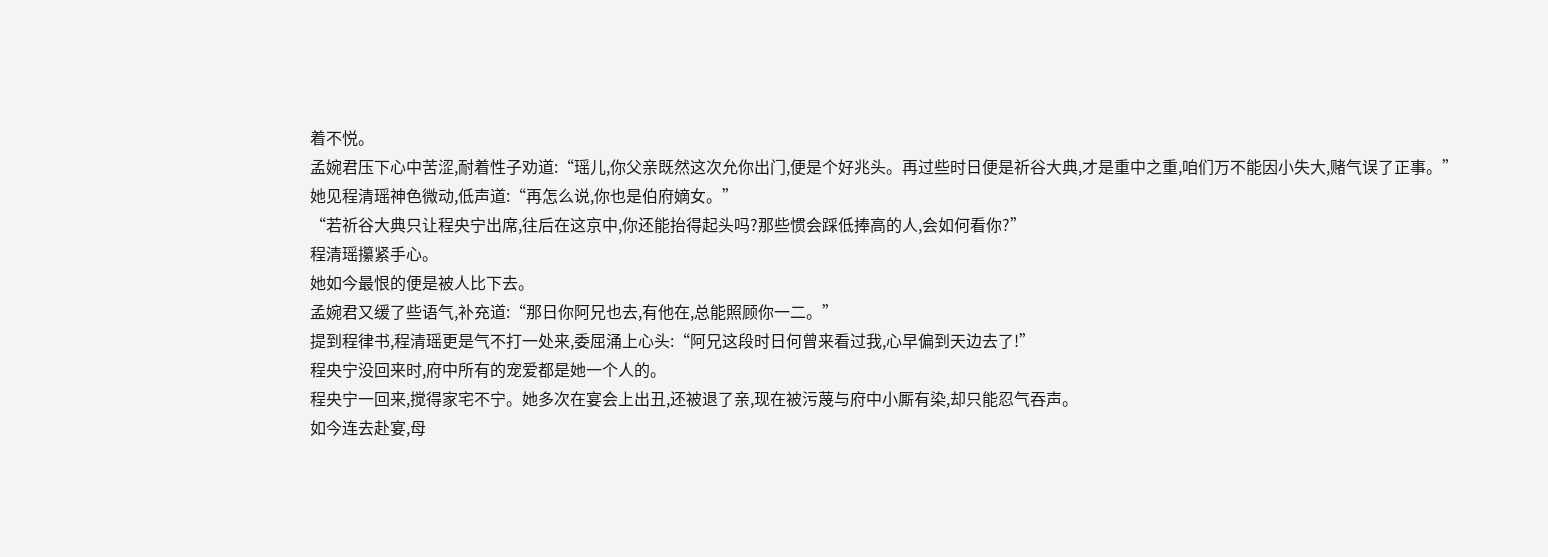着不悦。
孟婉君压下心中苦涩,耐着性子劝道:“瑶儿,你父亲既然这次允你出门,便是个好兆头。再过些时日便是祈谷大典,才是重中之重,咱们万不能因小失大,赌气误了正事。”
她见程清瑶神色微动,低声道:“再怎么说,你也是伯府嫡女。”
“若祈谷大典只让程央宁出席,往后在这京中,你还能抬得起头吗?那些惯会踩低捧高的人,会如何看你?”
程清瑶攥紧手心。
她如今最恨的便是被人比下去。
孟婉君又缓了些语气,补充道:“那日你阿兄也去,有他在,总能照顾你一二。”
提到程律书,程清瑶更是气不打一处来,委屈涌上心头:“阿兄这段时日何曾来看过我,心早偏到天边去了!”
程央宁没回来时,府中所有的宠爱都是她一个人的。
程央宁一回来,搅得家宅不宁。她多次在宴会上出丑,还被退了亲,现在被污蔑与府中小厮有染,却只能忍气吞声。
如今连去赴宴,母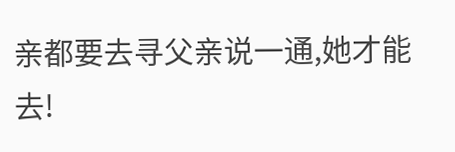亲都要去寻父亲说一通,她才能去!